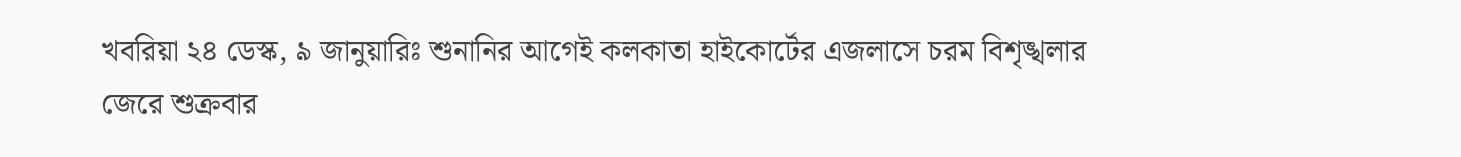খবরিয়া ২৪ ডেস্ক, ৯ জানুয়ারিঃ শুনানির আগেই কলকাতা হাইকোর্টের এজলাসে চরম বিশৃঙ্খলার জেরে শুক্রবার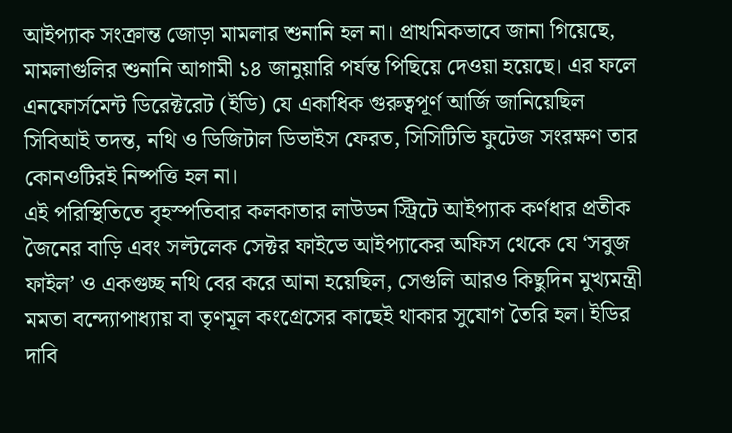আইপ্যাক সংক্রান্ত জোড়া মামলার শুনানি হল না। প্রাথমিকভাবে জানা গিয়েছে, মামলাগুলির শুনানি আগামী ১৪ জানুয়ারি পর্যন্ত পিছিয়ে দেওয়া হয়েছে। এর ফলে এনফোর্সমেন্ট ডিরেক্টরেট (ইডি) যে একাধিক গুরুত্বপূর্ণ আর্জি জানিয়েছিল সিবিআই তদন্ত, নথি ও ডিজিটাল ডিভাইস ফেরত, সিসিটিভি ফুটেজ সংরক্ষণ তার কোনওটিরই নিষ্পত্তি হল না।
এই পরিস্থিতিতে বৃহস্পতিবার কলকাতার লাউডন স্ট্রিটে আইপ্যাক কর্ণধার প্রতীক জৈনের বাড়ি এবং সল্টলেক সেক্টর ফাইভে আইপ্যাকের অফিস থেকে যে ‘সবুজ ফাইল’ ও একগুচ্ছ নথি বের করে আনা হয়েছিল, সেগুলি আরও কিছুদিন মুখ্যমন্ত্রী মমতা বন্দ্যোপাধ্যায় বা তৃণমূল কংগ্রেসের কাছেই থাকার সুযোগ তৈরি হল। ইডির দাবি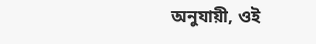অনুযায়ী, ওই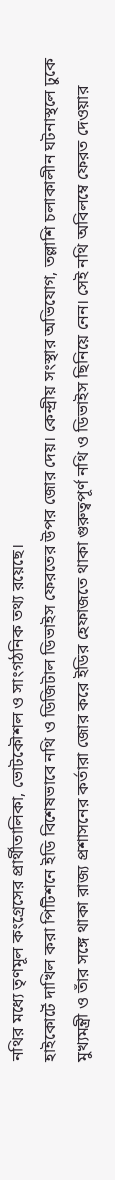নথির মধ্যে তৃণমূল কংগ্রেসের প্রার্থীতালিকা, ভোটকৌশল ও সাংগঠনিক তথ্য রয়েছে।
হাইকোর্টে দাখিল করা পিটিশনে ইডি বিশেষভাবে নথি ও ডিজিটাল ডিভাইস ফেরতের উপর জোর দেয়। কেন্দ্রীয় সংস্থার অভিযোগ, তল্লাশি চলাকালীন ঘটনাস্থলে ঢুকে মুখ্যমন্ত্রী ও তাঁর সঙ্গে থাকা রাজ্য প্রশাসনের কর্তারা জোর করে ইডির হেফাজতে থাকা গুরুত্বপূর্ণ নথি ও ডিভাইস ছিনিয়ে নেন। সেই নথি অবিলম্বে ফেরত দেওয়ার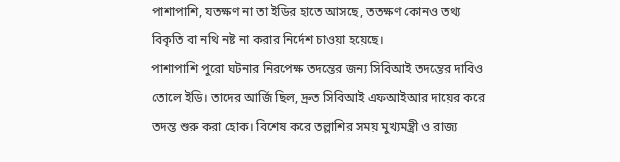পাশাপাশি, যতক্ষণ না তা ইডির হাতে আসছে, ততক্ষণ কোনও তথ্য বিকৃতি বা নথি নষ্ট না করার নির্দেশ চাওয়া হয়েছে।
পাশাপাশি পুরো ঘটনার নিরপেক্ষ তদন্তের জন্য সিবিআই তদন্তের দাবিও তোলে ইডি। তাদের আর্জি ছিল, দ্রুত সিবিআই এফআইআর দায়ের করে তদন্ত শুরু করা হোক। বিশেষ করে তল্লাশির সময় মুখ্যমন্ত্রী ও রাজ্য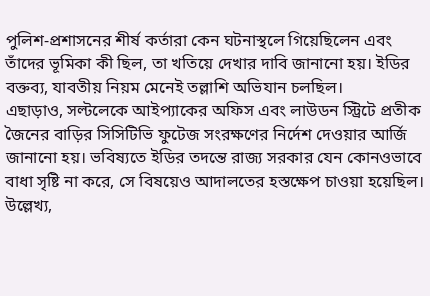পুলিশ-প্রশাসনের শীর্ষ কর্তারা কেন ঘটনাস্থলে গিয়েছিলেন এবং তাঁদের ভূমিকা কী ছিল, তা খতিয়ে দেখার দাবি জানানো হয়। ইডির বক্তব্য, যাবতীয় নিয়ম মেনেই তল্লাশি অভিযান চলছিল।
এছাড়াও, সল্টলেকে আইপ্যাকের অফিস এবং লাউডন স্ট্রিটে প্রতীক জৈনের বাড়ির সিসিটিভি ফুটেজ সংরক্ষণের নির্দেশ দেওয়ার আর্জি জানানো হয়। ভবিষ্যতে ইডির তদন্তে রাজ্য সরকার যেন কোনওভাবে বাধা সৃষ্টি না করে, সে বিষয়েও আদালতের হস্তক্ষেপ চাওয়া হয়েছিল।
উল্লেখ্য,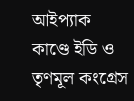আইপ্যাক কাণ্ডে ইডি ও তৃণমূল কংগ্রেস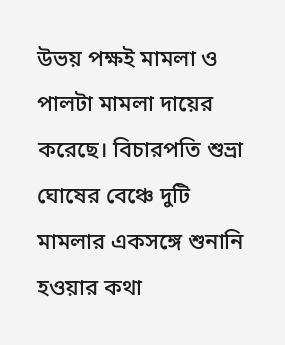উভয় পক্ষই মামলা ও পালটা মামলা দায়ের করেছে। বিচারপতি শুভ্রা ঘোষের বেঞ্চে দুটি মামলার একসঙ্গে শুনানি হওয়ার কথা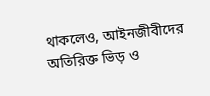থাকলেও, আইনজীবীদের অতিরিক্ত ভিড় ও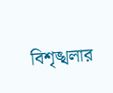বিশৃঙ্খলার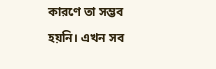কারণে তা সম্ভব হয়নি। এখন সব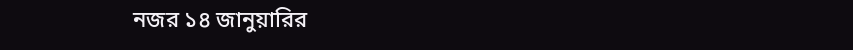নজর ১৪ জানুয়ারির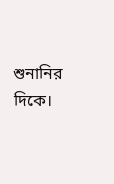শুনানির দিকে।